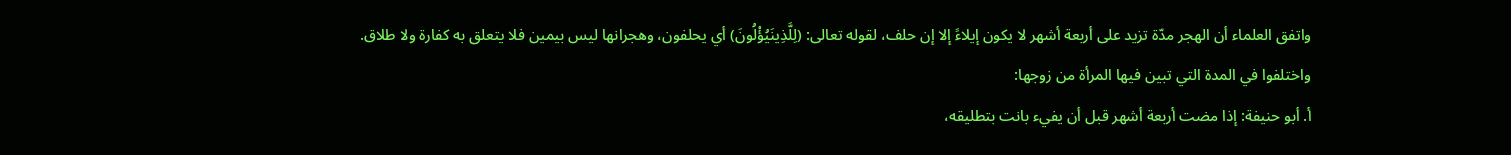واتفق العلماء أن الهجر مدّة تزيد على أربعة أشهر لا يكون إيلاءً إلا إن حلف، لقوله تعالى: (لِلَّذِينَيُؤْلُونَ) أي يحلفون، وهجرانها ليس بيمين فلا يتعلق به كفارة ولا طلاق.
واختلفوا في المدة التي تبين فيها المرأة من زوجها:
أ. أبو حنيفة: إذا مضت أربعة أشهر قبل أن يفيء بانت بتطليقه،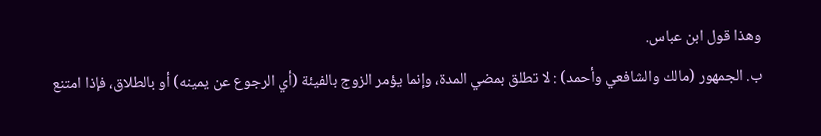وهذا قول ابن عباس.
ب. الجمهور (مالك والشافعي وأحمد) : لا تطلق بمضي المدة، وإنما يؤمر الزوج بالفيئة (أي الرجوع عن يمينه) أو بالطلاق، فإذا امتنع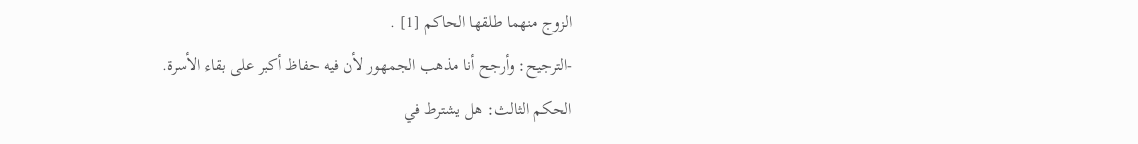الزوج منهما طلقها الحاكم [1] .
-الترجيح: وأرجح أنا مذهب الجمهور لأن فيه حفاظ أكبر على بقاء الأسرة.
الحكم الثالث: هل يشترط في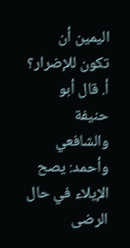اليمين أن تكون للإضرار؟
أ. قال أبو حنيفة والشافعي وأحمد: يصح الإيلاء في حال الرضى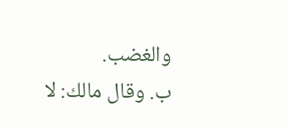والغضب.
ب. وقال مالك: لا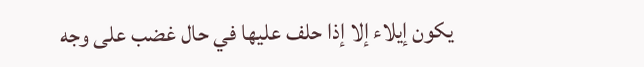يكون إيلاء إلا إذا حلف عليها في حال غضب على وجه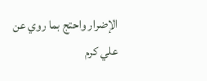الإضرار واحتج بما روي عن علي كرم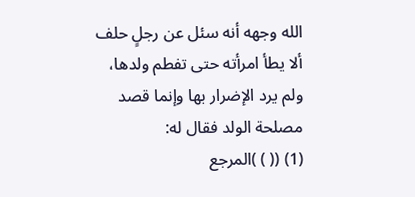الله وجهه أنه سئل عن رجلٍ حلف ألا يطأ امرأته حتى تفطم ولدها، ولم يرد الإضرار بها وإنما قصد مصلحة الولد فقال له:
(1) (( ) )المرجع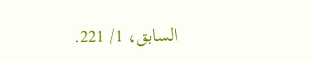السابق، 1/ 221.